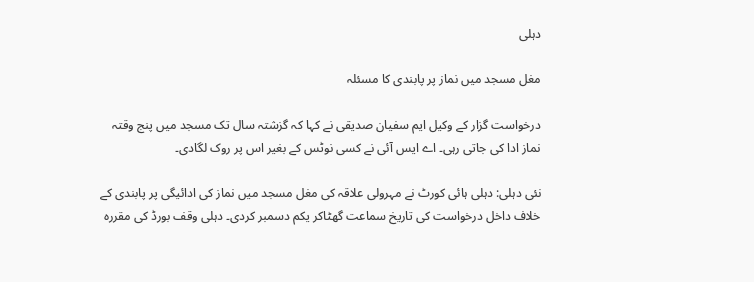دہلی

مغل مسجد میں نماز پر پابندی کا مسئلہ

درخواست گزار کے وکیل ایم سفیان صدیقی نے کہا کہ گزشتہ سال تک مسجد میں پنج وقتہ نماز ادا کی جاتی رہی۔ اے ایس آئی نے کسی نوٹس کے بغیر اس پر روک لگادی۔

نئی دہلی: دہلی ہائی کورٹ نے مہرولی علاقہ کی مغل مسجد میں نماز کی ادائیگی پر پابندی کے خلاف داخل درخواست کی تاریخ سماعت گھٹاکر یکم دسمبر کردی۔ دہلی وقف بورڈ کی مقررہ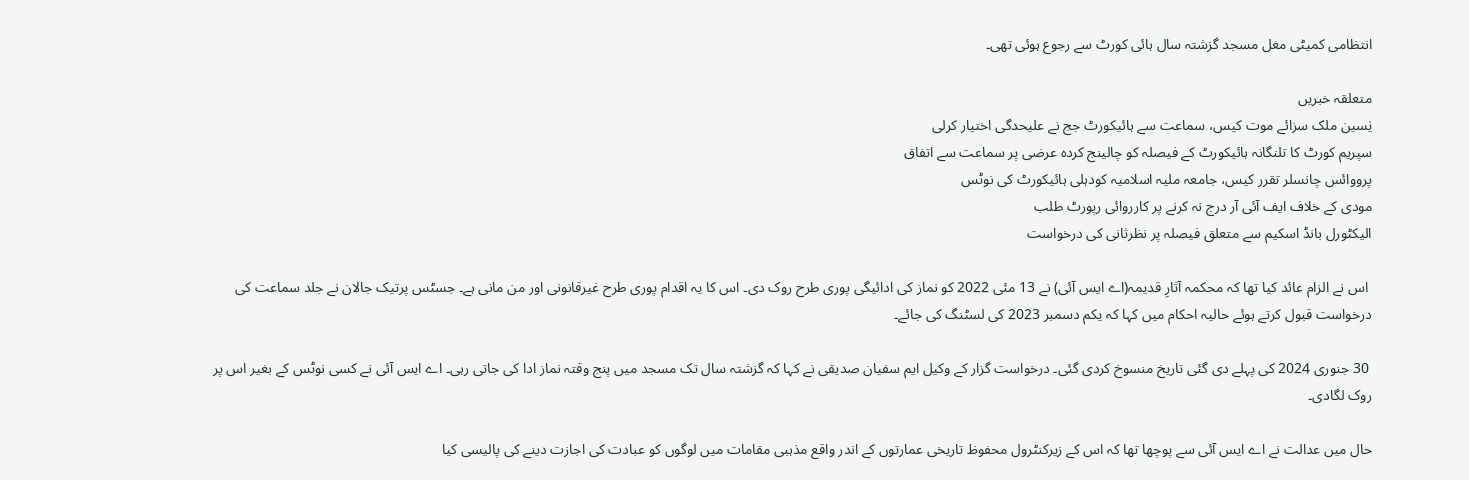انتظامی کمیٹی مغل مسجد گزشتہ سال ہائی کورٹ سے رجوع ہوئی تھی۔

متعلقہ خبریں
یٰسین ملک سزائے موت کیس، سماعت سے ہائیکورٹ جج نے علیحدگی اختیار کرلی
سپریم کورٹ کا تلنگانہ ہائیکورٹ کے فیصلہ کو چالینج کردہ عرضی پر سماعت سے اتفاق
پرووائس چانسلر تقرر کیس، جامعہ ملیہ اسلامیہ کودہلی ہائیکورٹ کی نوٹس
مودی کے خلاف ایف آئی آر درج نہ کرنے پر کارروائی رپورٹ طلب
الیکٹورل بانڈ اسکیم سے متعلق فیصلہ پر نظرثانی کی درخواست

 اس نے الزام عائد کیا تھا کہ محکمہ آثارِ قدیمہ(اے ایس آئی) نے 13 مئی 2022 کو نماز کی ادائیگی پوری طرح روک دی۔ اس کا یہ اقدام پوری طرح غیرقانونی اور من مانی ہے۔ جسٹس پرتیک جالان نے جلد سماعت کی درخواست قبول کرتے ہوئے حالیہ احکام میں کہا کہ یکم دسمبر 2023 کی لسٹنگ کی جائے۔

 30 جنوری 2024 کی پہلے دی گئی تاریخ منسوخ کردی گئی۔ درخواست گزار کے وکیل ایم سفیان صدیقی نے کہا کہ گزشتہ سال تک مسجد میں پنج وقتہ نماز ادا کی جاتی رہی۔ اے ایس آئی نے کسی نوٹس کے بغیر اس پر روک لگادی۔

حال میں عدالت نے اے ایس آئی سے پوچھا تھا کہ اس کے زیرکنٹرول محفوظ تاریخی عمارتوں کے اندر واقع مذہبی مقامات میں لوگوں کو عبادت کی اجازت دینے کی پالیسی کیا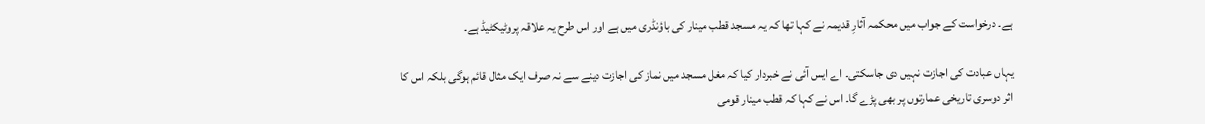ہے۔ درخواست کے جواب میں محکمہ آثارِ قدیمہ نے کہا تھا کہ یہ مسجد قطب مینار کی باؤنڈری میں ہے اور اس طرح یہ علاقہ پروٹیکٹیڈ ہے۔

یہاں عبادت کی اجازت نہیں دی جاسکتی۔ اے ایس آئی نے خبردار کیا کہ مغل مسجد میں نماز کی اجازت دینے سے نہ صرف ایک مثال قائم ہوگی بلکہ اس کا اثر دوسری تاریخی عمارتوں پر بھی پڑے گا۔ اس نے کہا کہ قطب مینار قومی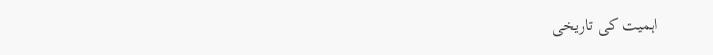اہمیت کی تاریخی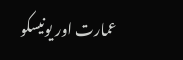عمارت اور یونیسکو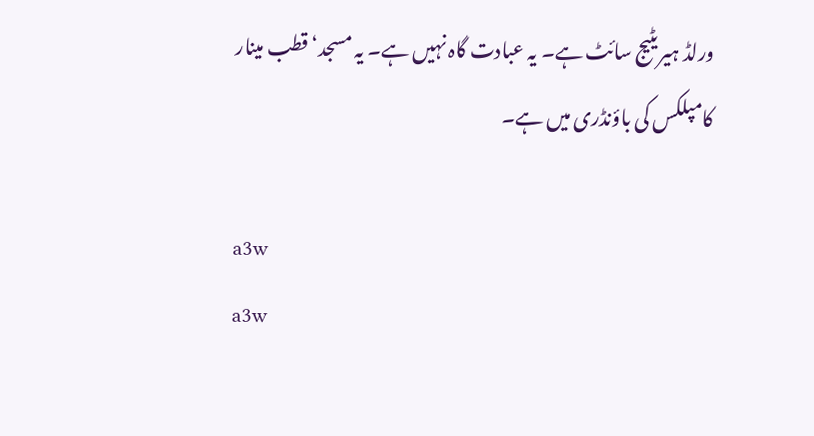ورلڈ ہیریٹیج سائٹ ہے۔ یہ عبادت گاہ نہیں ہے۔ یہ مسجد‘ قطب مینار کامپلکس کی باؤنڈری میں ہے۔

a3w
a3w